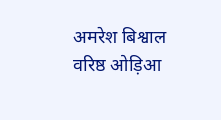अमरेश बिश्वाल वरिष्ठ ओड़िआ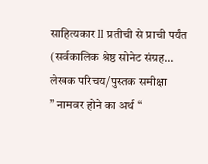साहित्यकार II प्रतीची से प्राची पर्यंत (सर्वकालिक श्रेष्ठ सोनेट संग्रह...
लेखक परिचय/पुस्तक समीक्षा
” नामवर होने का अर्थ “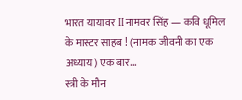भारत यायावर II नामवर सिंह — कवि धूमिल के मास्टर साहब ! (नामक जीवनी का एक अध्याय) एक बार...
स्त्री के मौन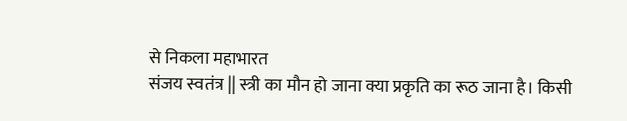से निकला महाभारत
संजय स्वतंत्र || स्त्री का मौन हो जाना क्या प्रकृति का रूठ जाना है। किसी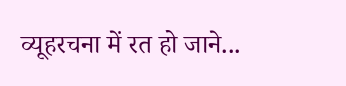व्यूहरचना में रत हो जाने...